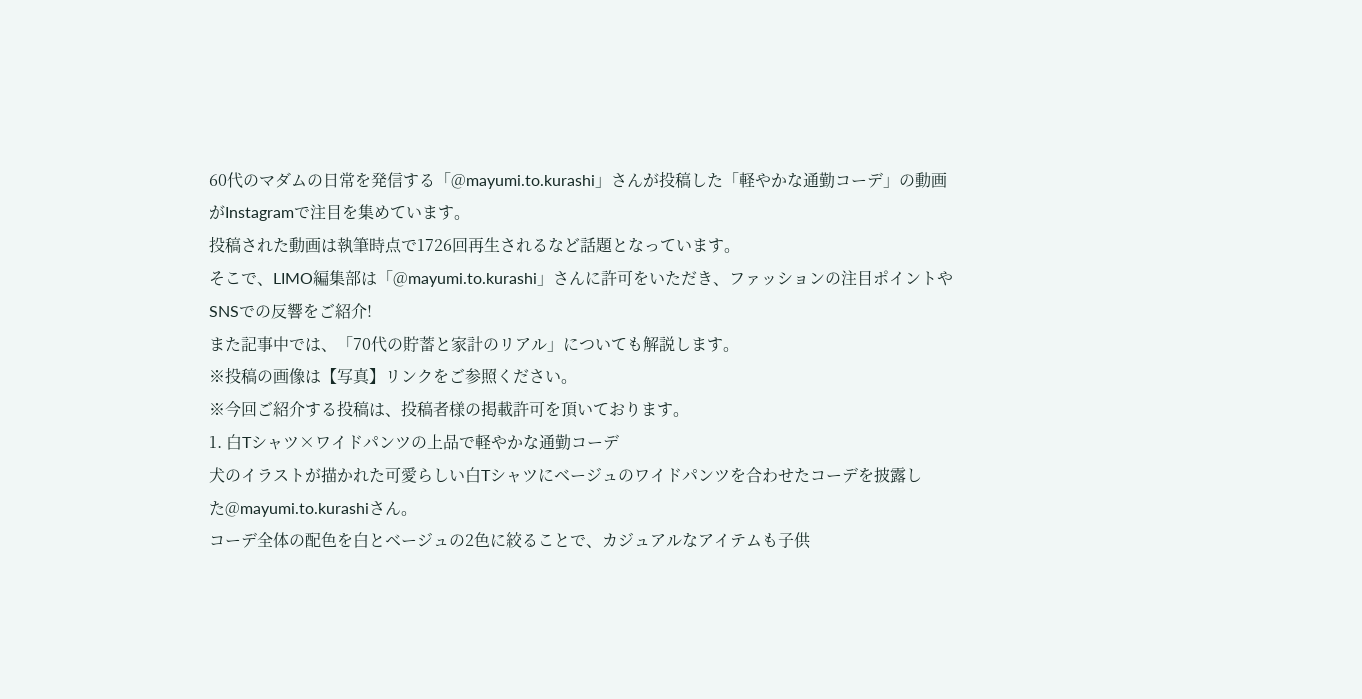60代のマダムの日常を発信する「@mayumi.to.kurashi」さんが投稿した「軽やかな通勤コーデ」の動画がInstagramで注目を集めています。
投稿された動画は執筆時点で1726回再生されるなど話題となっています。
そこで、LIMO編集部は「@mayumi.to.kurashi」さんに許可をいただき、ファッションの注目ポイントやSNSでの反響をご紹介!
また記事中では、「70代の貯蓄と家計のリアル」についても解説します。
※投稿の画像は【写真】リンクをご参照ください。
※今回ご紹介する投稿は、投稿者様の掲載許可を頂いております。
1. 白Tシャツ×ワイドパンツの上品で軽やかな通勤コーデ
犬のイラストが描かれた可愛らしい白Tシャツにベージュのワイドパンツを合わせたコーデを披露した@mayumi.to.kurashiさん。
コーデ全体の配色を白とベージュの2色に絞ることで、カジュアルなアイテムも子供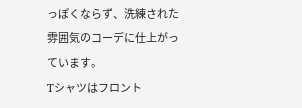っぽくならず、洗練された雰囲気のコーデに仕上がっています。
Tシャツはフロント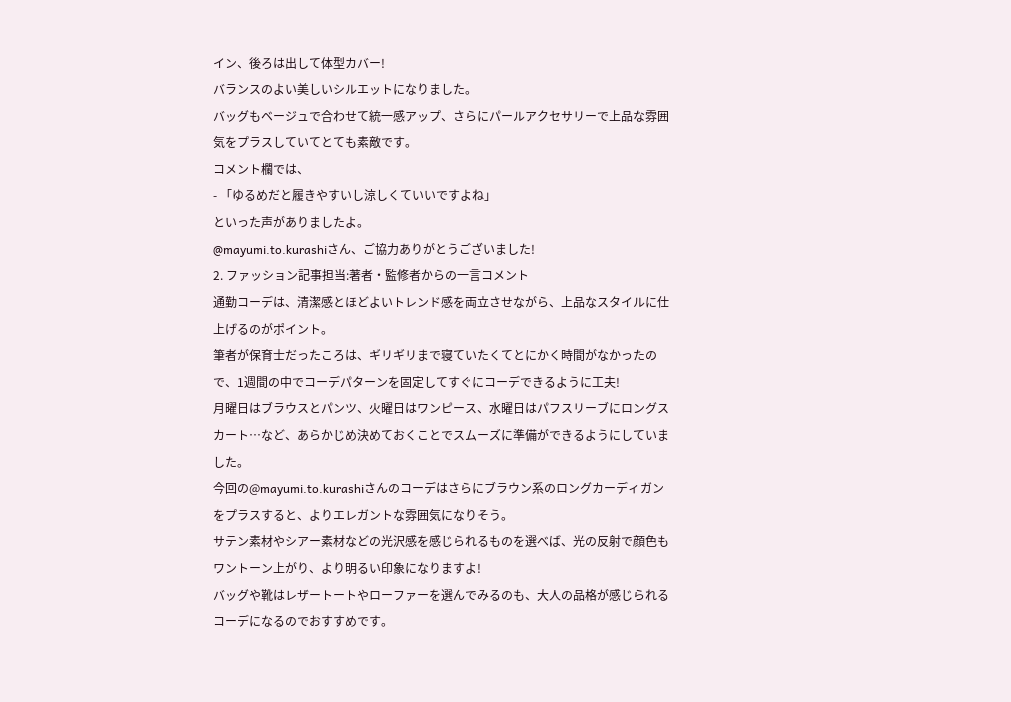イン、後ろは出して体型カバー!
バランスのよい美しいシルエットになりました。
バッグもベージュで合わせて統一感アップ、さらにパールアクセサリーで上品な雰囲気をプラスしていてとても素敵です。
コメント欄では、
- 「ゆるめだと履きやすいし涼しくていいですよね」
といった声がありましたよ。
@mayumi.to.kurashiさん、ご協力ありがとうございました!
2. ファッション記事担当:著者・監修者からの一言コメント
通勤コーデは、清潔感とほどよいトレンド感を両立させながら、上品なスタイルに仕上げるのがポイント。
筆者が保育士だったころは、ギリギリまで寝ていたくてとにかく時間がなかったので、1週間の中でコーデパターンを固定してすぐにコーデできるように工夫!
月曜日はブラウスとパンツ、火曜日はワンピース、水曜日はパフスリーブにロングスカート…など、あらかじめ決めておくことでスムーズに準備ができるようにしていました。
今回の@mayumi.to.kurashiさんのコーデはさらにブラウン系のロングカーディガンをプラスすると、よりエレガントな雰囲気になりそう。
サテン素材やシアー素材などの光沢感を感じられるものを選べば、光の反射で顔色もワントーン上がり、より明るい印象になりますよ!
バッグや靴はレザートートやローファーを選んでみるのも、大人の品格が感じられるコーデになるのでおすすめです。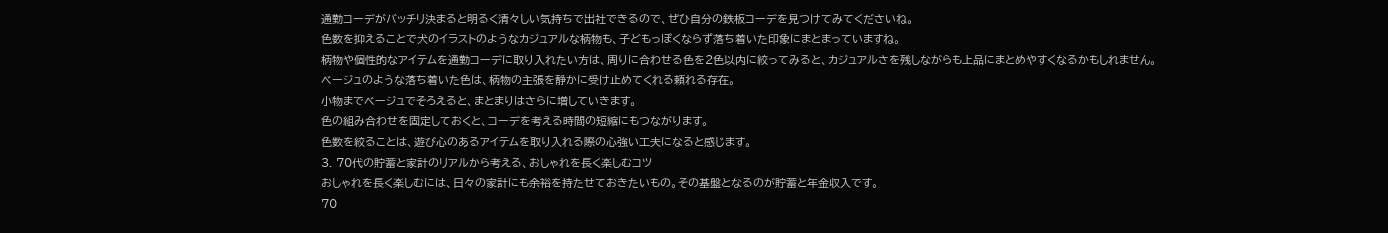通勤コーデがバッチリ決まると明るく清々しい気持ちで出社できるので、ぜひ自分の鉄板コーデを見つけてみてくださいね。
色数を抑えることで犬のイラストのようなカジュアルな柄物も、子どもっぽくならず落ち着いた印象にまとまっていますね。
柄物や個性的なアイテムを通勤コーデに取り入れたい方は、周りに合わせる色を2色以内に絞ってみると、カジュアルさを残しながらも上品にまとめやすくなるかもしれません。
ベージュのような落ち着いた色は、柄物の主張を静かに受け止めてくれる頼れる存在。
小物までベージュでそろえると、まとまりはさらに増していきます。
色の組み合わせを固定しておくと、コーデを考える時間の短縮にもつながります。
色数を絞ることは、遊び心のあるアイテムを取り入れる際の心強い工夫になると感じます。
3. 70代の貯蓄と家計のリアルから考える、おしゃれを長く楽しむコツ
おしゃれを長く楽しむには、日々の家計にも余裕を持たせておきたいもの。その基盤となるのが貯蓄と年金収入です。
70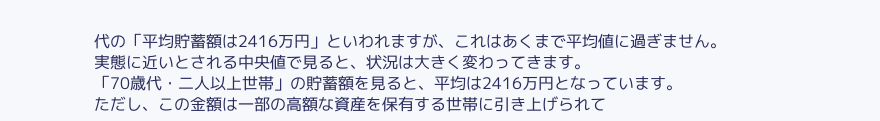代の「平均貯蓄額は2416万円」といわれますが、これはあくまで平均値に過ぎません。
実態に近いとされる中央値で見ると、状況は大きく変わってきます。
「70歳代・二人以上世帯」の貯蓄額を見ると、平均は2416万円となっています。
ただし、この金額は一部の高額な資産を保有する世帯に引き上げられて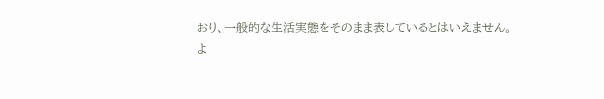おり、一般的な生活実態をそのまま表しているとはいえません。
よ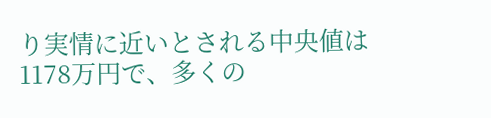り実情に近いとされる中央値は1178万円で、多くの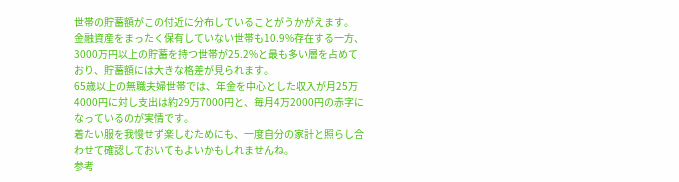世帯の貯蓄額がこの付近に分布していることがうかがえます。
金融資産をまったく保有していない世帯も10.9%存在する一方、3000万円以上の貯蓄を持つ世帯が25.2%と最も多い層を占めており、貯蓄額には大きな格差が見られます。
65歳以上の無職夫婦世帯では、年金を中心とした収入が月25万4000円に対し支出は約29万7000円と、毎月4万2000円の赤字になっているのが実情です。
着たい服を我慢せず楽しむためにも、一度自分の家計と照らし合わせて確認しておいてもよいかもしれませんね。
参考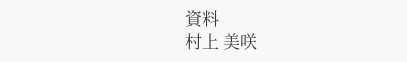資料
村上 美咲